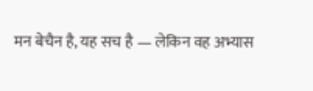मन बेचैन है, यह सच है — लेकिन वह अभ्यास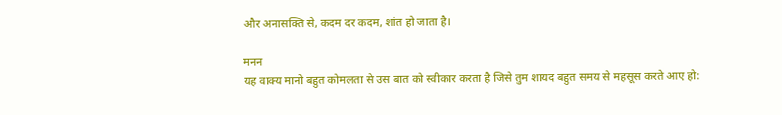और अनासक्ति से, कदम दर कदम, शांत हो जाता है।

मनन
यह वाक्य मानो बहुत कोमलता से उस बात को स्वीकार करता है जिसे तुम शायद बहुत समय से महसूस करते आए हो: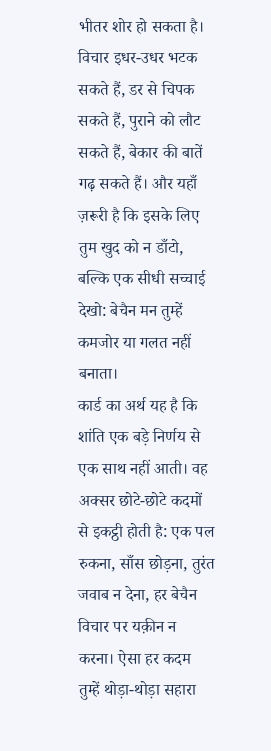भीतर शोर हो सकता है। विचार इधर-उधर भटक सकते हैं, डर से चिपक सकते हैं, पुराने को लौट सकते हैं, बेकार की बातें गढ़ सकते हैं। और यहाँ ज़रूरी है कि इसके लिए तुम खुद को न डाँटो, बल्कि एक सीधी सच्चाई देखो: बेचैन मन तुम्हें कमजोर या गलत नहीं बनाता।
कार्ड का अर्थ यह है कि शांति एक बड़े निर्णय से एक साथ नहीं आती। वह अक्सर छोटे-छोटे कदमों से इकट्ठी होती है: एक पल रुकना, साँस छोड़ना, तुरंत जवाब न देना, हर बेचैन विचार पर यक़ीन न करना। ऐसा हर कदम तुम्हें थोड़ा-थोड़ा सहारा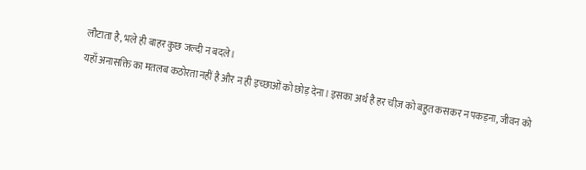लौटाता है, भले ही बाहर कुछ जल्दी न बदले।
यहाँ अनासक्ति का मतलब कठोरता नहीं है और न ही इच्छाओं को छोड़ देना। इसका अर्थ है हर चीज़ को बहुत कसकर न पकड़ना, जीवन को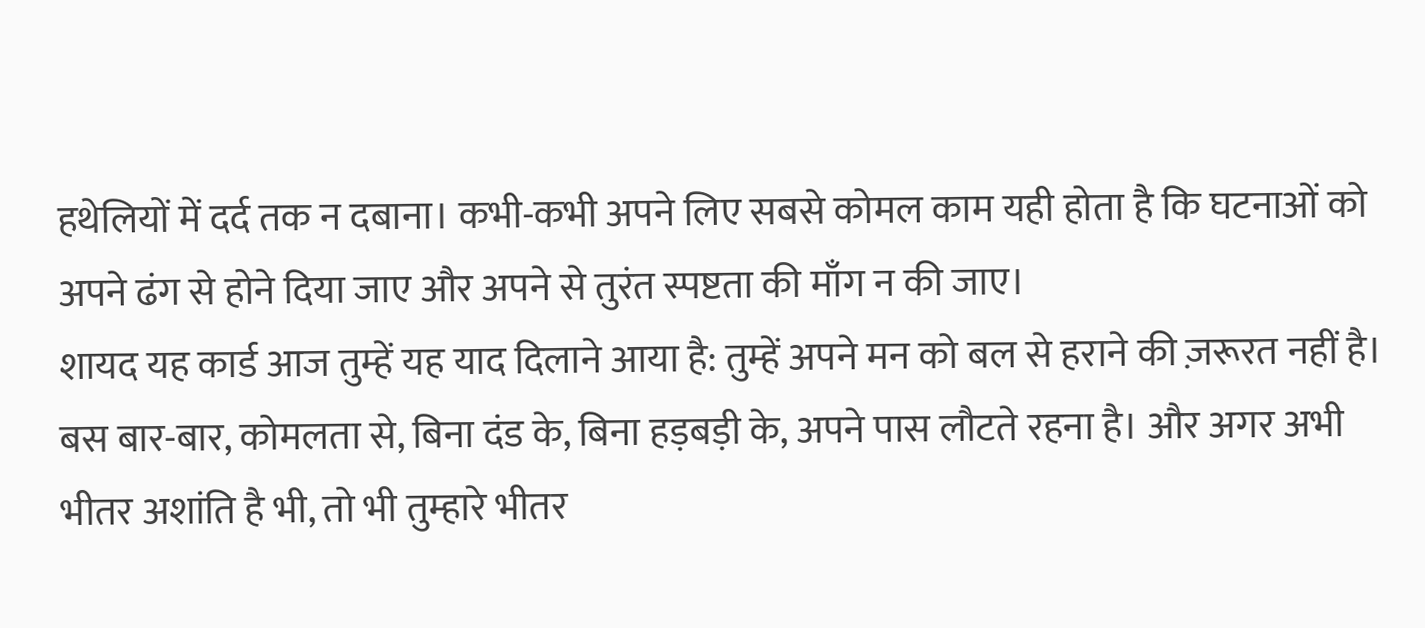हथेलियों में दर्द तक न दबाना। कभी-कभी अपने लिए सबसे कोमल काम यही होता है कि घटनाओं को अपने ढंग से होने दिया जाए और अपने से तुरंत स्पष्टता की माँग न की जाए।
शायद यह कार्ड आज तुम्हें यह याद दिलाने आया है: तुम्हें अपने मन को बल से हराने की ज़रूरत नहीं है। बस बार-बार, कोमलता से, बिना दंड के, बिना हड़बड़ी के, अपने पास लौटते रहना है। और अगर अभी भीतर अशांति है भी, तो भी तुम्हारे भीतर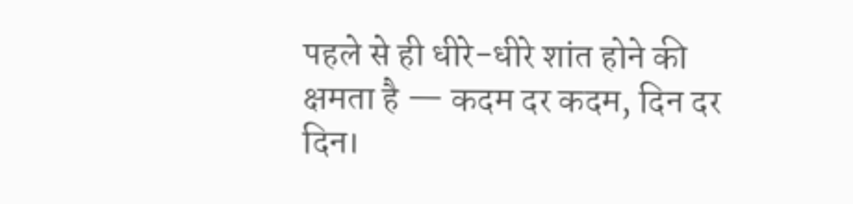पहले से ही धीरे-धीरे शांत होने की क्षमता है — कदम दर कदम, दिन दर दिन।